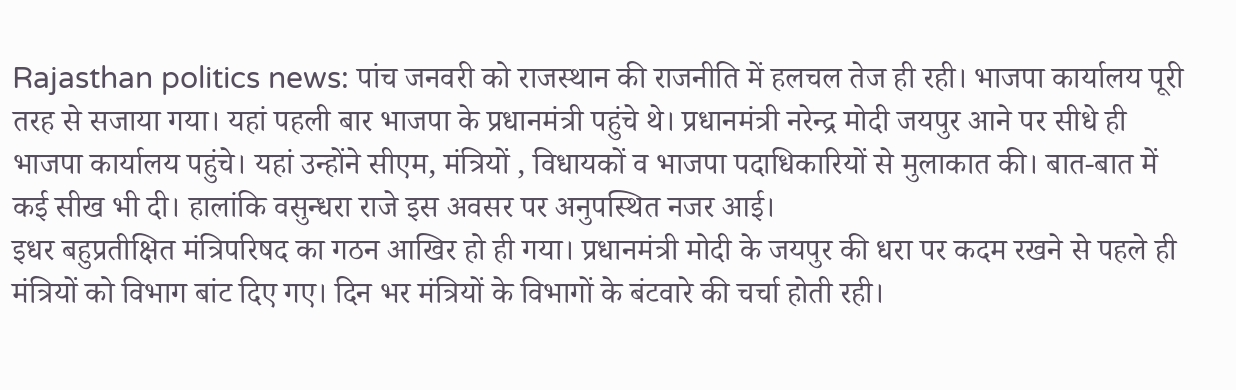Rajasthan politics news: पांच जनवरी को राजस्थान की राजनीति में हलचल तेज ही रही। भाजपा कार्यालय पूरी तरह से सजाया गया। यहां पहली बार भाजपा के प्रधानमंत्री पहुंचे थे। प्रधानमंत्री नरेन्द्र मोदी जयपुर आने पर सीधे ही भाजपा कार्यालय पहुंचे। यहां उन्होंने सीएम, मंत्रियों , विधायकों व भाजपा पदाधिकारियों से मुलाकात की। बात-बात में कई सीख भी दी। हालांकि वसुन्धरा राजे इस अवसर पर अनुपस्थित नजर आई।
इधर बहुप्रतीक्षित मंत्रिपरिषद का गठन आखिर हो ही गया। प्रधानमंत्री मोदी के जयपुर की धरा पर कदम रखने से पहले ही मंत्रियों को विभाग बांट दिए गए। दिन भर मंत्रियों के विभागों के बंटवारे की चर्चा होती रही।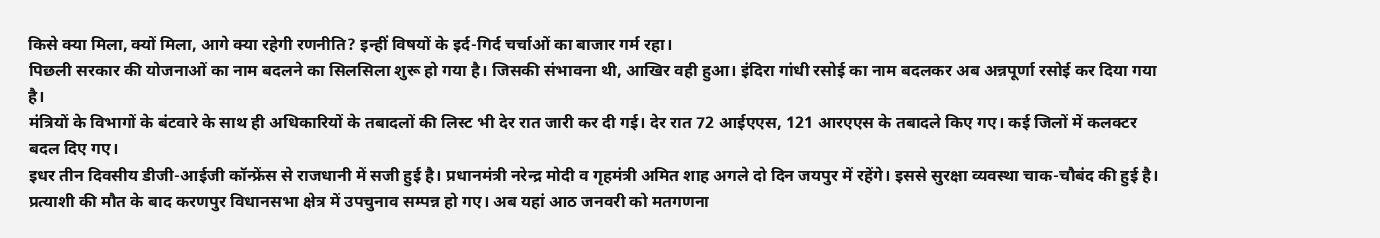किसे क्या मिला, क्यों मिला, आगे क्या रहेगी रणनीति? इन्हीं विषयों के इर्द-गिर्द चर्चाओं का बाजार गर्म रहा।
पिछली सरकार की योजनाओं का नाम बदलने का सिलसिला शुरू हो गया है। जिसकी संभावना थी, आखिर वही हुआ। इंदिरा गांधी रसोई का नाम बदलकर अब अन्नपूर्णा रसोई कर दिया गया है।
मंत्रियों के विभागों के बंटवारे के साथ ही अधिकारियों के तबादलों की लिस्ट भी देर रात जारी कर दी गई। देर रात 72 आईएएस, 121 आरएएस के तबादले किए गए। कई जिलों में कलक्टर बदल दिए गए।
इधर तीन दिवसीय डीजी-आईजी कॉन्फ्रेंस से राजधानी में सजी हुई है। प्रधानमंत्री नरेन्द्र मोदी व गृहमंत्री अमित शाह अगले दो दिन जयपुर में रहेंगे। इससे सुरक्षा व्यवस्था चाक-चौबंद की हुई है।
प्रत्याशी की मौत के बाद करणपुर विधानसभा क्षेत्र में उपचुनाव सम्पन्न हो गए। अब यहां आठ जनवरी को मतगणना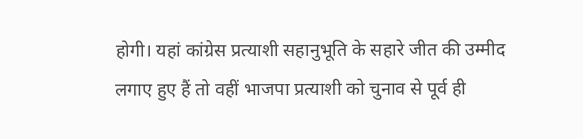होगी। यहां कांग्रेस प्रत्याशी सहानुभूति के सहारे जीत की उम्मीद लगाए हुए हैं तो वहीं भाजपा प्रत्याशी को चुनाव से पूर्व ही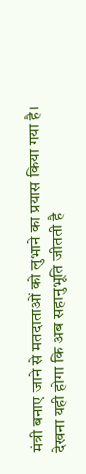मंत्री बनाए जाने से मतदाताओं को लुभाने का प्रयास किया गया है। देखना यही होगा कि अब सहानुभूति जीतती है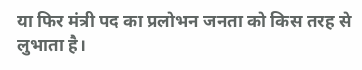या फिर मंत्री पद का प्रलोभन जनता को किस तरह से लुभाता है।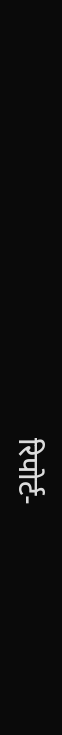रिपोर्ट-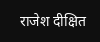राजेश दीक्षित